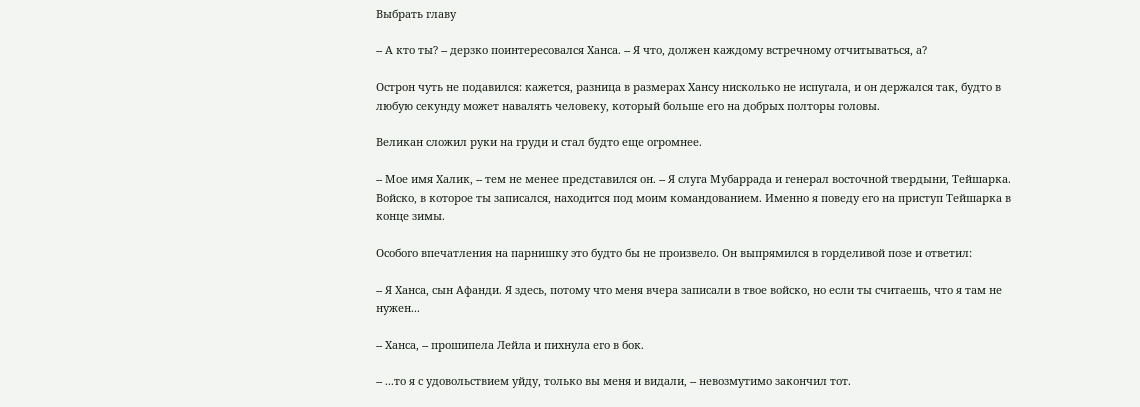Выбрать главу

-- А кто ты? -- дерзко поинтересовался Ханса. -- Я что, должен каждому встречному отчитываться, а?

Острон чуть не подавился: кажется, разница в размерах Хансу нисколько не испугала, и он держался так, будто в любую секунду может навалять человеку, который больше его на добрых полторы головы.

Великан сложил руки на груди и стал будто еще огромнее.

-- Мое имя Халик, -- тем не менее представился он. -- Я слуга Мубаррада и генерал восточной твердыни, Тейшарка. Войско, в которое ты записался, находится под моим командованием. Именно я поведу его на приступ Тейшарка в конце зимы.

Особого впечатления на парнишку это будто бы не произвело. Он выпрямился в горделивой позе и ответил:

-- Я Ханса, сын Афанди. Я здесь, потому что меня вчера записали в твое войско, но если ты считаешь, что я там не нужен...

-- Ханса, -- прошипела Лейла и пихнула его в бок.

-- ...то я с удовольствием уйду, только вы меня и видали, -- невозмутимо закончил тот.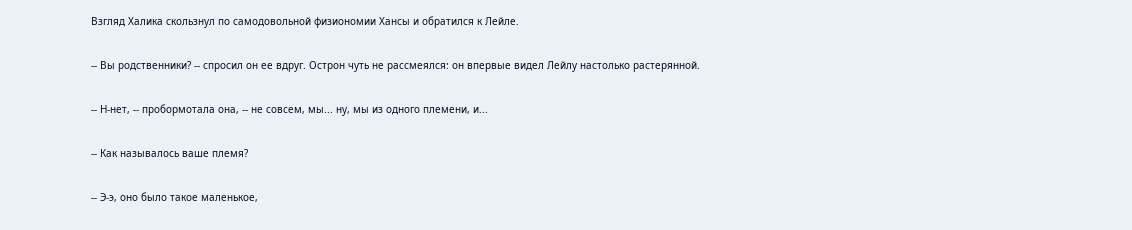Взгляд Халика скользнул по самодовольной физиономии Хансы и обратился к Лейле.

-- Вы родственники? -- спросил он ее вдруг. Острон чуть не рассмеялся: он впервые видел Лейлу настолько растерянной.

-- Н-нет, -- пробормотала она, -- не совсем, мы... ну, мы из одного племени, и...

-- Как называлось ваше племя?

-- Э-э, оно было такое маленькое,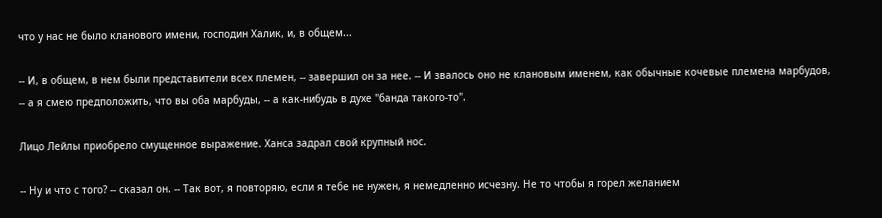что у нас не было кланового имени, господин Халик, и, в общем...

-- И, в общем, в нем были представители всех племен, -- завершил он за нее. -- И звалось оно не клановым именем, как обычные кочевые племена марбудов, -- а я смею предположить, что вы оба марбуды, -- а как-нибудь в духе "банда такого-то".

Лицо Лейлы приобрело смущенное выражение. Ханса задрал свой крупный нос.

-- Ну и что с того? -- сказал он. -- Так вот, я повторяю, если я тебе не нужен, я немедленно исчезну. Не то чтобы я горел желанием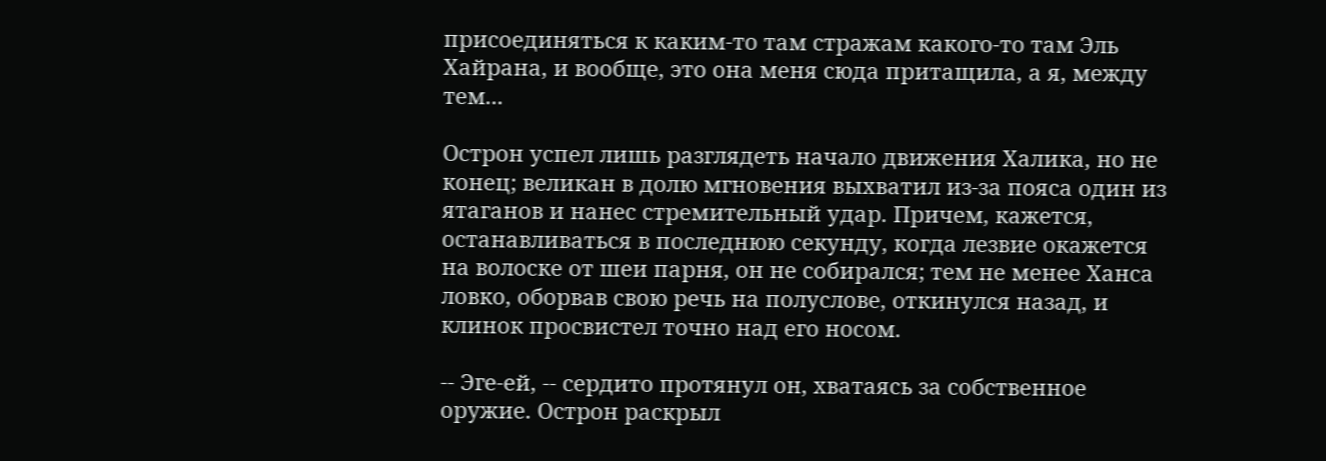присоединяться к каким-то там стражам какого-то там Эль Хайрана, и вообще, это она меня сюда притащила, а я, между тем...

Острон успел лишь разглядеть начало движения Халика, но не конец; великан в долю мгновения выхватил из-за пояса один из ятаганов и нанес стремительный удар. Причем, кажется, останавливаться в последнюю секунду, когда лезвие окажется на волоске от шеи парня, он не собирался; тем не менее Ханса ловко, оборвав свою речь на полуслове, откинулся назад, и клинок просвистел точно над его носом.

-- Эге-ей, -- сердито протянул он, хватаясь за собственное оружие. Острон раскрыл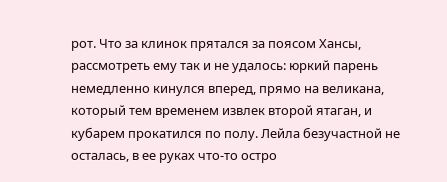рот. Что за клинок прятался за поясом Хансы, рассмотреть ему так и не удалось: юркий парень немедленно кинулся вперед, прямо на великана, который тем временем извлек второй ятаган, и кубарем прокатился по полу. Лейла безучастной не осталась, в ее руках что-то остро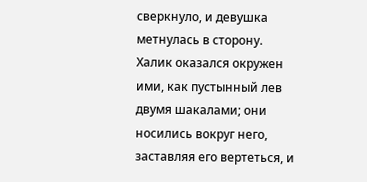сверкнуло, и девушка метнулась в сторону. Халик оказался окружен ими, как пустынный лев двумя шакалами; они носились вокруг него, заставляя его вертеться, и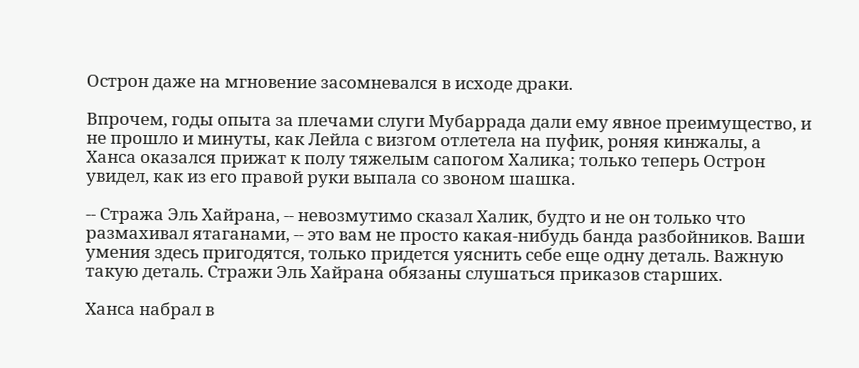Острон даже на мгновение засомневался в исходе драки.

Впрочем, годы опыта за плечами слуги Мубаррада дали ему явное преимущество, и не прошло и минуты, как Лейла с визгом отлетела на пуфик, роняя кинжалы, а Ханса оказался прижат к полу тяжелым сапогом Халика; только теперь Острон увидел, как из его правой руки выпала со звоном шашка.

-- Стража Эль Хайрана, -- невозмутимо сказал Халик, будто и не он только что размахивал ятаганами, -- это вам не просто какая-нибудь банда разбойников. Ваши умения здесь пригодятся, только придется уяснить себе еще одну деталь. Важную такую деталь. Стражи Эль Хайрана обязаны слушаться приказов старших.

Ханса набрал в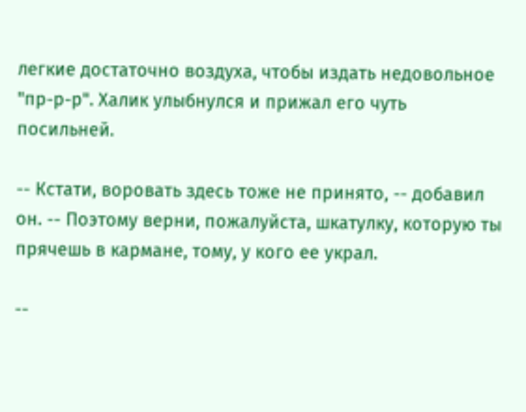легкие достаточно воздуха, чтобы издать недовольное "пр-р-р". Халик улыбнулся и прижал его чуть посильней.

-- Кстати, воровать здесь тоже не принято, -- добавил он. -- Поэтому верни, пожалуйста, шкатулку, которую ты прячешь в кармане, тому, у кого ее украл.

--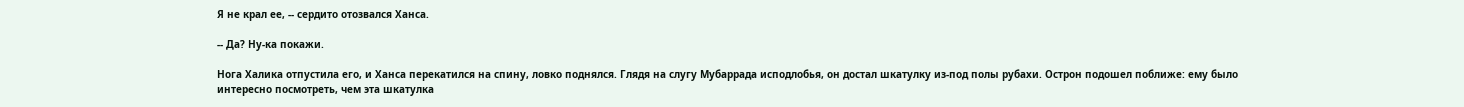Я не крал ее, -- сердито отозвался Ханса.

-- Да? Ну-ка покажи.

Нога Халика отпустила его, и Ханса перекатился на спину, ловко поднялся. Глядя на слугу Мубаррада исподлобья, он достал шкатулку из-под полы рубахи. Острон подошел поближе: ему было интересно посмотреть, чем эта шкатулка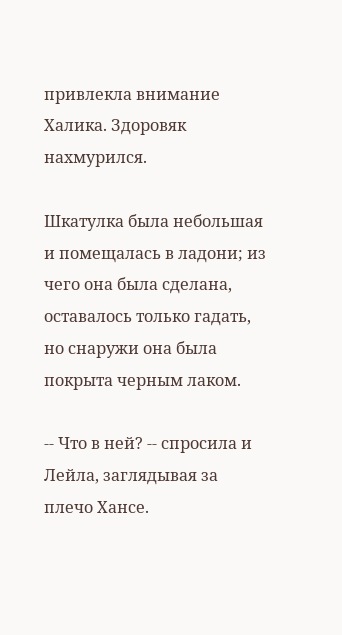привлекла внимание Халика. Здоровяк нахмурился.

Шкатулка была небольшая и помещалась в ладони; из чего она была сделана, оставалось только гадать, но снаружи она была покрыта черным лаком.

-- Что в ней? -- спросила и Лейла, заглядывая за плечо Хансе.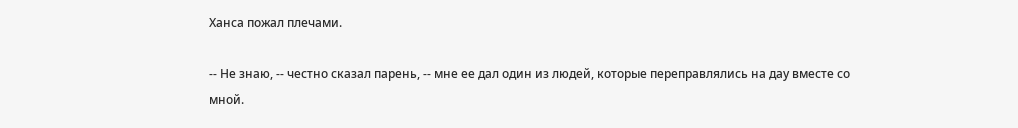Ханса пожал плечами.

-- Не знаю, -- честно сказал парень, -- мне ее дал один из людей, которые переправлялись на дау вместе со мной.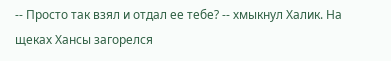-- Просто так взял и отдал ее тебе? -- хмыкнул Халик. На щеках Хансы загорелся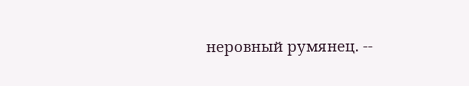неровный румянец. --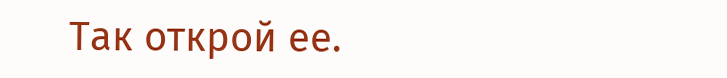Так открой ее.